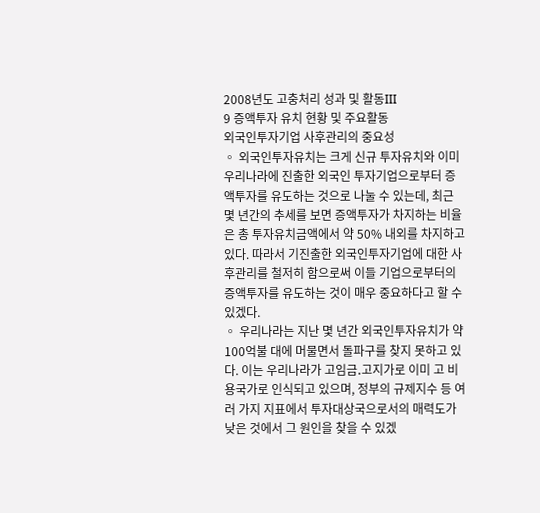2008년도 고충처리 성과 및 활동III
9 증액투자 유치 현황 및 주요활동
외국인투자기업 사후관리의 중요성
◦ 외국인투자유치는 크게 신규 투자유치와 이미 우리나라에 진출한 외국인 투자기업으로부터 증액투자를 유도하는 것으로 나눌 수 있는데, 최근 몇 년간의 추세를 보면 증액투자가 차지하는 비율은 총 투자유치금액에서 약 50% 내외를 차지하고 있다. 따라서 기진출한 외국인투자기업에 대한 사후관리를 철저히 함으로써 이들 기업으로부터의 증액투자를 유도하는 것이 매우 중요하다고 할 수 있겠다.
◦ 우리나라는 지난 몇 년간 외국인투자유치가 약 100억불 대에 머물면서 돌파구를 찾지 못하고 있다. 이는 우리나라가 고임금․고지가로 이미 고 비용국가로 인식되고 있으며, 정부의 규제지수 등 여러 가지 지표에서 투자대상국으로서의 매력도가 낮은 것에서 그 원인을 찾을 수 있겠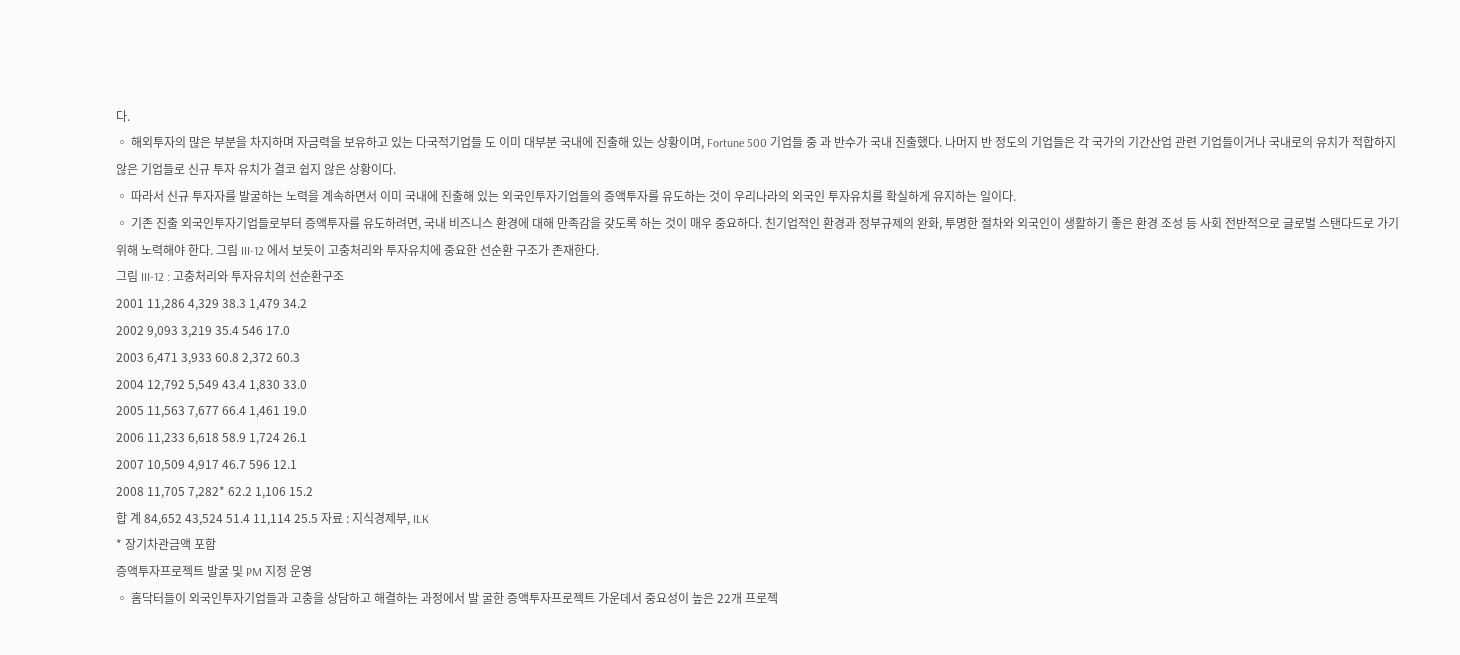다.
◦ 해외투자의 많은 부분을 차지하며 자금력을 보유하고 있는 다국적기업들 도 이미 대부분 국내에 진출해 있는 상황이며, Fortune 500 기업들 중 과 반수가 국내 진출했다. 나머지 반 정도의 기업들은 각 국가의 기간산업 관련 기업들이거나 국내로의 유치가 적합하지 않은 기업들로 신규 투자 유치가 결코 쉽지 않은 상황이다.
◦ 따라서 신규 투자자를 발굴하는 노력을 계속하면서 이미 국내에 진출해 있는 외국인투자기업들의 증액투자를 유도하는 것이 우리나라의 외국인 투자유치를 확실하게 유지하는 일이다.
◦ 기존 진출 외국인투자기업들로부터 증액투자를 유도하려면, 국내 비즈니스 환경에 대해 만족감을 갖도록 하는 것이 매우 중요하다. 친기업적인 환경과 정부규제의 완화, 투명한 절차와 외국인이 생활하기 좋은 환경 조성 등 사회 전반적으로 글로벌 스탠다드로 가기 위해 노력해야 한다. 그림 III-12 에서 보듯이 고충처리와 투자유치에 중요한 선순환 구조가 존재한다.
그림 III-12 : 고충처리와 투자유치의 선순환구조
2001 11,286 4,329 38.3 1,479 34.2
2002 9,093 3,219 35.4 546 17.0
2003 6,471 3,933 60.8 2,372 60.3
2004 12,792 5,549 43.4 1,830 33.0
2005 11,563 7,677 66.4 1,461 19.0
2006 11,233 6,618 58.9 1,724 26.1
2007 10,509 4,917 46.7 596 12.1
2008 11,705 7,282* 62.2 1,106 15.2
합 계 84,652 43,524 51.4 11,114 25.5 자료 : 지식경제부, ILK
* 장기차관금액 포함
증액투자프로젝트 발굴 및 PM 지정 운영
◦ 홈닥터들이 외국인투자기업들과 고충을 상담하고 해결하는 과정에서 발 굴한 증액투자프로젝트 가운데서 중요성이 높은 22개 프로젝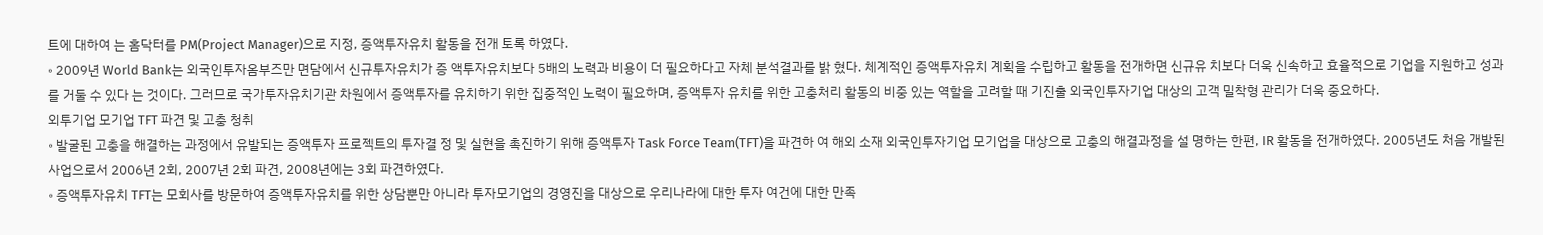트에 대하여 는 홈닥터를 PM(Project Manager)으로 지정, 증액투자유치 활동을 전개 토록 하였다.
◦ 2009년 World Bank는 외국인투자옴부즈만 면담에서 신규투자유치가 증 액투자유치보다 5배의 노력과 비용이 더 필요하다고 자체 분석결과를 밝 혔다. 체계적인 증액투자유치 계획을 수립하고 활동을 전개하면 신규유 치보다 더욱 신속하고 효율적으로 기업을 지원하고 성과를 거둘 수 있다 는 것이다. 그러므로 국가투자유치기관 차원에서 증액투자를 유치하기 위한 집중적인 노력이 필요하며, 증액투자 유치를 위한 고충처리 활동의 비중 있는 역할을 고려할 때 기진출 외국인투자기업 대상의 고객 밀착형 관리가 더욱 중요하다.
외투기업 모기업 TFT 파견 및 고충 청취
◦ 발굴된 고충을 해결하는 과정에서 유발되는 증액투자 프로젝트의 투자결 정 및 실현을 촉진하기 위해 증액투자 Task Force Team(TFT)을 파견하 여 해외 소재 외국인투자기업 모기업을 대상으로 고충의 해결과정을 설 명하는 한편, IR 활동을 전개하였다. 2005년도 처음 개발된 사업으로서 2006년 2회, 2007년 2회 파견, 2008년에는 3회 파견하였다.
◦ 증액투자유치 TFT는 모회사를 방문하여 증액투자유치를 위한 상담뿐만 아니라 투자모기업의 경영진을 대상으로 우리나라에 대한 투자 여건에 대한 만족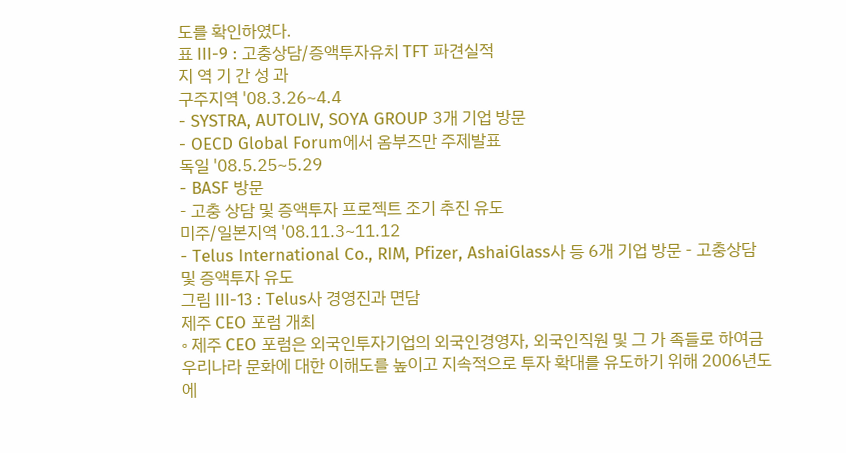도를 확인하였다.
표 III-9 : 고충상담/증액투자유치 TFT 파견실적
지 역 기 간 성 과
구주지역 '08.3.26~4.4
- SYSTRA, AUTOLIV, SOYA GROUP 3개 기업 방문
- OECD Global Forum에서 옴부즈만 주제발표
독일 '08.5.25~5.29
- BASF 방문
- 고충 상담 및 증액투자 프로젝트 조기 추진 유도
미주/일본지역 '08.11.3~11.12
- Telus International Co., RIM, Pfizer, AshaiGlass사 등 6개 기업 방문 - 고충상담 및 증액투자 유도
그림 III-13 : Telus사 경영진과 면담
제주 CEO 포럼 개최
◦ 제주 CEO 포럼은 외국인투자기업의 외국인경영자, 외국인직원 및 그 가 족들로 하여금 우리나라 문화에 대한 이해도를 높이고 지속적으로 투자 확대를 유도하기 위해 2006년도에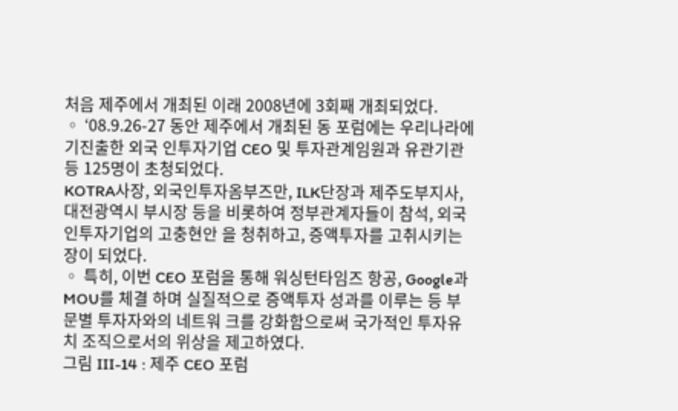처음 제주에서 개최된 이래 2008년에 3회째 개최되었다.
◦ ‘08.9.26-27 동안 제주에서 개최된 동 포럼에는 우리나라에 기진출한 외국 인투자기업 CEO 및 투자관계임원과 유관기관 등 125명이 초청되었다.
KOTRA사장, 외국인투자옴부즈만, ILK단장과 제주도부지사, 대전광역시 부시장 등을 비롯하여 정부관계자들이 참석, 외국인투자기업의 고충현안 을 청취하고, 증액투자를 고취시키는 장이 되었다.
◦ 특히, 이번 CEO 포럼을 통해 워싱턴타임즈 항공, Google과 MOU를 체결 하며 실질적으로 증액투자 성과를 이루는 등 부문별 투자자와의 네트워 크를 강화함으로써 국가적인 투자유치 조직으로서의 위상을 제고하였다.
그림 III-14 : 제주 CEO 포럼